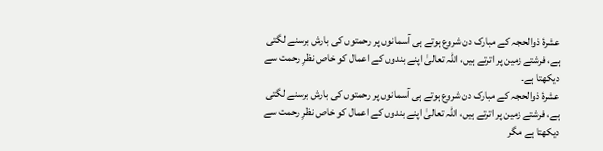عشرۂ ذوالحجہ کے مبارک دن شروع ہوتے ہی آسمانوں پر رحمتوں کی بارش برسنے لگتی ہے، فرشتے زمین پر اترتے ہیں، اللہ تعالیٰ اپنے بندوں کے اعمال کو خاص نظرِ رحمت سے دیکھتا ہے۔
عشرۂ ذوالحجہ کے مبارک دن شروع ہوتے ہی آسمانوں پر رحمتوں کی بارش برسنے لگتی ہے، فرشتے زمین پر اترتے ہیں، اللہ تعالیٰ اپنے بندوں کے اعمال کو خاص نظرِ رحمت سے دیکھتا ہے مگر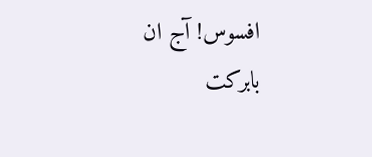افسوس! آج ان بابرکت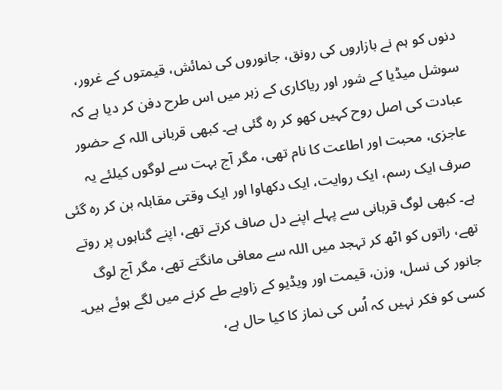دنوں کو ہم نے بازاروں کی رونق، جانوروں کی نمائش، قیمتوں کے غرور، سوشل میڈیا کے شور اور ریاکاری کے زہر میں اس طرح دفن کر دیا ہے کہ عبادت کی اصل روح کہیں کھو کر رہ گئی ہے۔ کبھی قربانی اللہ کے حضور عاجزی، محبت اور اطاعت کا نام تھی، مگر آج بہت سے لوگوں کیلئے یہ صرف ایک رسم، ایک روایت، ایک دکھاوا اور ایک وقتی مقابلہ بن کر رہ گئی ہے۔ کبھی لوگ قربانی سے پہلے اپنے دل صاف کرتے تھے، اپنے گناہوں پر روتے تھے، راتوں کو اٹھ کر تہجد میں اللہ سے معافی مانگتے تھے، مگر آج لوگ جانور کی نسل، وزن، قیمت اور ویڈیو کے زاویے طے کرنے میں لگے ہوئے ہیں۔ کسی کو فکر نہیں کہ اُس کی نماز کا کیا حال ہے،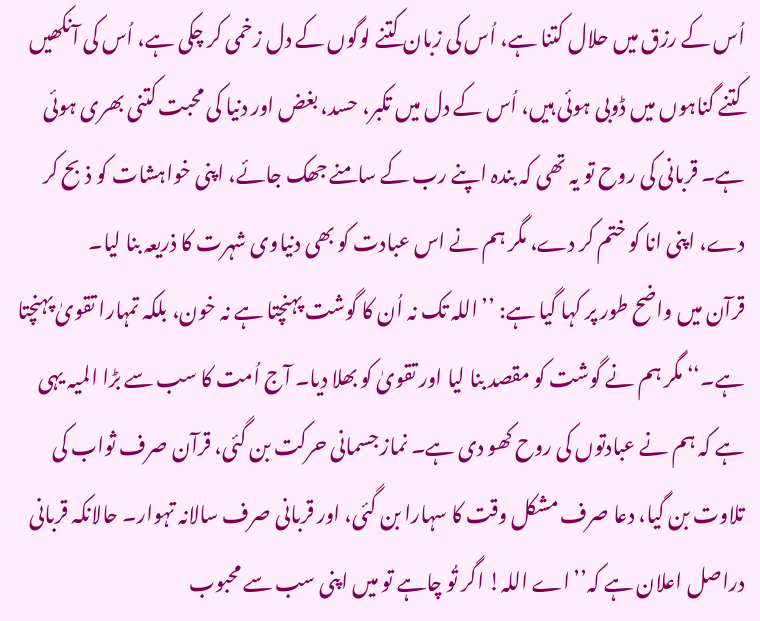اُس کے رزق میں حلال کتنا ہے، اُس کی زبان کتنے لوگوں کے دل زخمی کر چکی ہے، اُس کی آنکھیں کتنے گناہوں میں ڈوبی ہوئی ہیں، اُس کے دل میں تکبر، حسد، بغض اور دنیا کی محبت کتنی بھری ہوئی ہے۔ قربانی کی روح تو یہ تھی کہ بندہ اپنے رب کے سامنے جھک جائے، اپنی خواہشات کو ذبح کر دے، اپنی انا کو ختم کر دے، مگر ہم نے اس عبادت کو بھی دنیاوی شہرت کا ذریعہ بنا لیا۔
قرآن میں واضح طور پر کہا گیا ہے: ’’اللہ تک نہ اُن کا گوشت پہنچتا ہے نہ خون، بلکہ تمہارا تقویٰ پہنچتا ہے۔‘‘ مگر ہم نے گوشت کو مقصد بنا لیا اور تقویٰ کو بھلا دیا۔ آج اُمت کا سب سے بڑا المیہ یہی ہے کہ ہم نے عبادتوں کی روح کھو دی ہے۔ نماز جسمانی حرکت بن گئی، قرآن صرف ثواب کی تلاوت بن گیا، دعا صرف مشکل وقت کا سہارا بن گئی، اور قربانی صرف سالانہ تہوار۔ حالانکہ قربانی دراصل اعلان ہے کہ’’اے اللہ! اگر تُو چاہے تو میں اپنی سب سے محبوب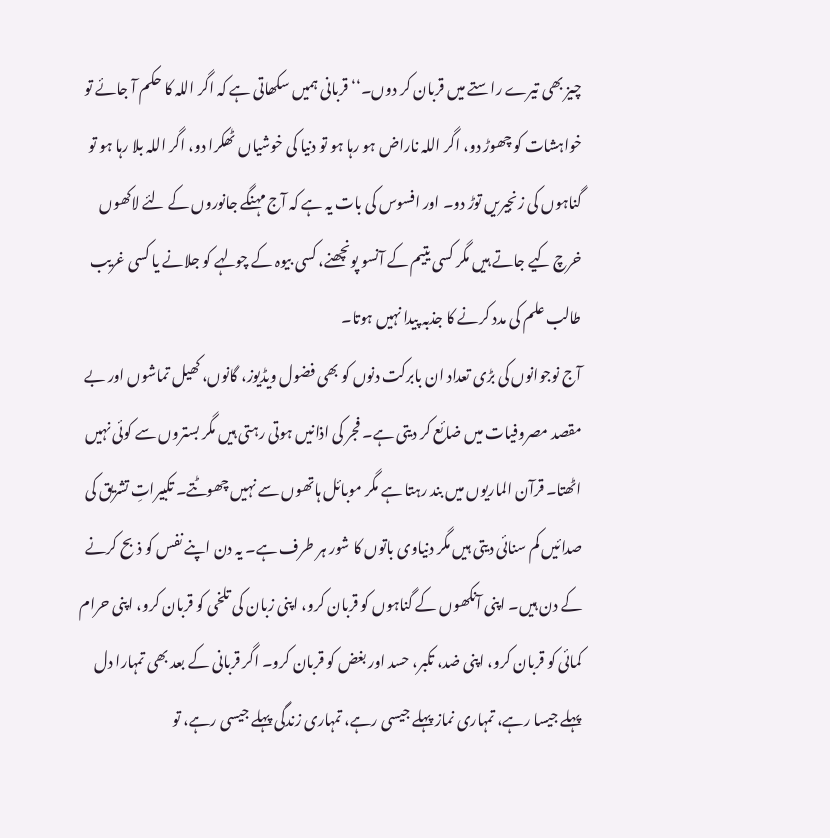چیز بھی تیرے راستے میں قربان کر دوں۔‘‘ قربانی ہمیں سکھاتی ہے کہ اگر اللہ کا حکم آ جائے تو خواہشات کو چھوڑ دو، اگر اللہ ناراض ہو رہا ہو تو دنیا کی خوشیاں ٹھکرا دو، اگر اللہ بلا رہا ہو تو گناہوں کی زنجیریں توڑ دو۔ اور افسوس کی بات یہ ہے کہ آج مہنگے جانوروں کے لئے لاکھوں خرچ کیے جاتے ہیں مگر کسی یتیم کے آنسو پونچھنے، کسی بیوہ کے چولہے کو جلانے یا کسی غریب طالب علم کی مدد کرنے کا جذبہ پیدا نہیں ہوتا۔
آج نوجوانوں کی بڑی تعداد ان بابرکت دنوں کو بھی فضول ویڈیوز، گانوں، کھیل تماشوں اور بے مقصد مصروفیات میں ضائع کر دیتی ہے۔ فجر کی اذانیں ہوتی رہتی ہیں مگر بستروں سے کوئی نہیں اٹھتا۔ قرآن الماریوں میں بند رہتا ہے مگر موبائل ہاتھوں سے نہیں چھوٹتے۔ تکبیراتِ تشریق کی صدائیں کم سنائی دیتی ہیں مگر دنیاوی باتوں کا شور ہر طرف ہے۔ یہ دن اپنے نفس کو ذبح کرنے کے دن ہیں۔ اپنی آنکھوں کے گناہوں کو قربان کرو، اپنی زبان کی تلخی کو قربان کرو، اپنی حرام کمائی کو قربان کرو، اپنی ضد، تکبر، حسد اور بغض کو قربان کرو۔ اگر قربانی کے بعد بھی تمہارا دل پہلے جیسا رہے، تمہاری نماز پہلے جیسی رہے، تمہاری زندگی پہلے جیسی رہے، تو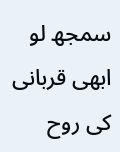سمجھ لو ابھی قربانی کی روح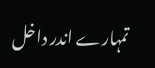تمہارے اندر داخل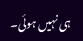ہی نہیں ہوئی۔